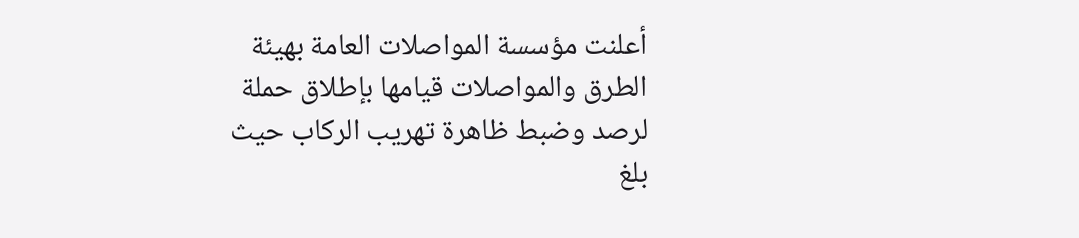أعلنت مؤسسة المواصلات العامة بهيئة الطرق والمواصلات قيامها بإطلاق حملة لرصد وضبط ظاهرة تهريب الركاب حيث بلغ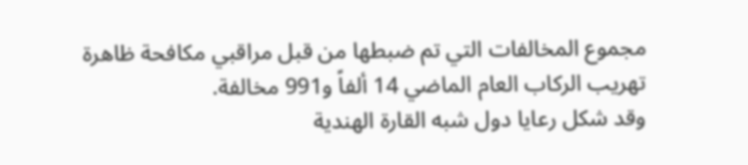مجموع المخالفات التي تم ضبطها من قبل مراقبي مكافحة ظاهرة تهريب الركاب العام الماضي 14 ألفاً و991 مخالفة.
وقد شكل رعايا دول شبه القارة الهندية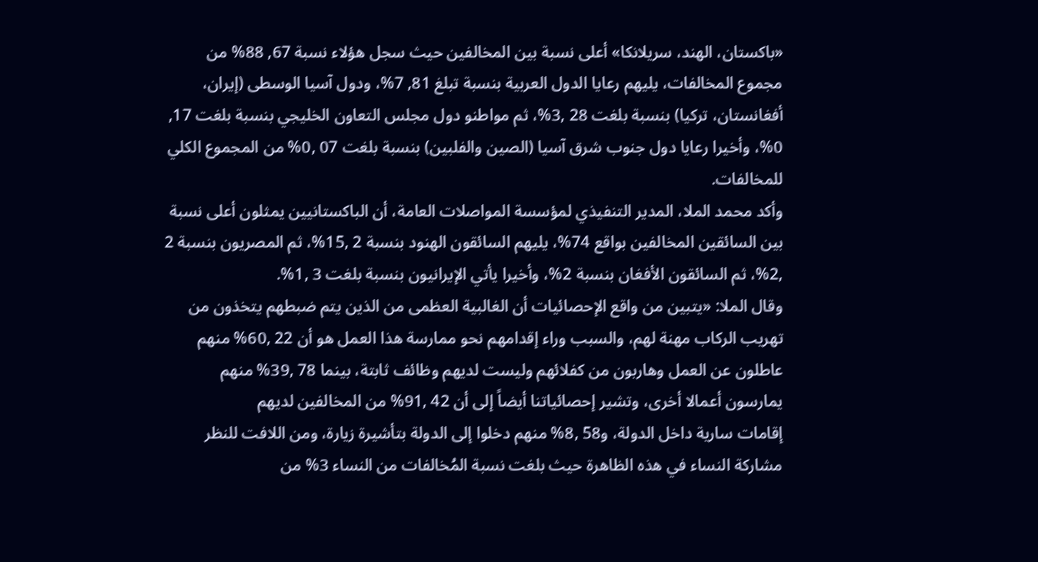«باكستان، الهند، سريلانكا» أعلى نسبة بين المخالفين حيث سجل هؤلاء نسبة 67, 88% من مجموع المخالفات، يليهم رعايا الدول العربية بنسبة تبلغ 81, 7%، ودول آسيا الوسطى (إيران، أفغانستان، تركيا) بنسبة بلغت 28 ,3%، ثم مواطنو دول مجلس التعاون الخليجي بنسبة بلغت 17, 0%، وأخيرا رعايا دول جنوب شرق آسيا (الصين والفلبين) بنسبة بلغت 07 ,0% من المجموع الكلي للمخالفات.
وأكد محمد الملا، المدير التنفيذي لمؤسسة المواصلات العامة، أن الباكستانيين يمثلون أعلى نسبة بين السائقين المخالفين بواقع 74%، يليهم السائقون الهنود بنسبة 2 ,15%، ثم المصريون بنسبة 2 ,2%، ثم السائقون الأفغان بنسبة 2%، وأخيرا يأتي الإيرانيون بنسبة بلغت 3 ,1%.
وقال الملا: «يتبين من واقع الإحصائيات أن الغالبية العظمى من الذين يتم ضبطهم يتخذون من تهريب الركاب مهنة لهم، والسبب وراء إقدامهم نحو ممارسة هذا العمل هو أن 22 ,60% منهم عاطلون عن العمل وهاربون من كفلائهم وليست لديهم وظائف ثابتة، بينما 78 ,39% منهم يمارسون أعمالا أخرى، وتشير إحصائياتنا أيضاً إلى أن 42 ,91% من المخالفين لديهم
إقامات سارية داخل الدولة، و58 ,8% منهم دخلوا إلى الدولة بتأشيرة زيارة، ومن اللافت للنظر مشاركة النساء في هذه الظاهرة حيث بلغت نسبة المُخالفات من النساء 3% من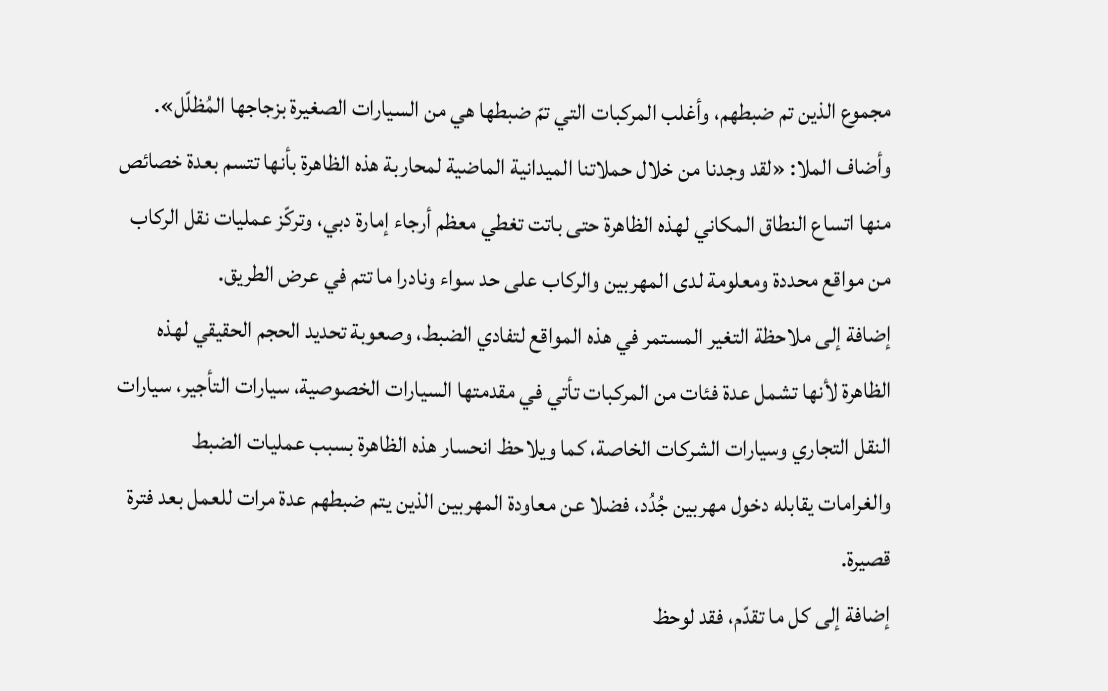مجموع الذين تم ضبطهم، وأغلب المركبات التي تمّ ضبطها هي من السيارات الصغيرة بزجاجها المُظلّل».
وأضاف الملا: «لقد وجدنا من خلال حملاتنا الميدانية الماضية لمحاربة هذه الظاهرة بأنها تتسم بعدة خصائص منها اتساع النطاق المكاني لهذه الظاهرة حتى باتت تغطي معظم أرجاء إمارة دبي، وتركّز عمليات نقل الركاب من مواقع محددة ومعلومة لدى المهربين والركاب على حد سواء ونادرا ما تتم في عرض الطريق.
إضافة إلى ملاحظة التغير المستمر في هذه المواقع لتفادي الضبط، وصعوبة تحديد الحجم الحقيقي لهذه الظاهرة لأنها تشمل عدة فئات من المركبات تأتي في مقدمتها السيارات الخصوصية، سيارات التأجير، سيارات النقل التجاري وسيارات الشركات الخاصة، كما ويلاحظ انحسار هذه الظاهرة بسبب عمليات الضبط والغرامات يقابله دخول مهربين جُدُد، فضلا عن معاودة المهربين الذين يتم ضبطهم عدة مرات للعمل بعد فترة قصيرة.
إضافة إلى كل ما تقدّم، فقد لوحظ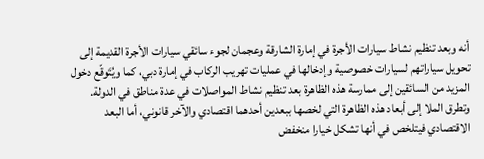أنه وبعد تنظيم نشاط سيارات الأجرة في إمارة الشارقة وعجمان لجوء سائقي سيارات الأجرة القديمة إلى تحويل سياراتهم لسيارات خصوصية وإدخالها في عمليات تهريب الركاب في إمارة دبي، كما ويُتَوقّع دخول المزيد من السائقين إلى ممارسة هذه الظاهرة بعد تنظيم نشاط المواصلات في عدة مناطق في الدولة.
وتطرق الملا إلى أبعاد هذه الظاهرة التي لخصها ببعدين أحدهما اقتصادي والآخر قانوني، أما البعد الاقتصادي فيتلخص في أنها تشكل خيارا منخفض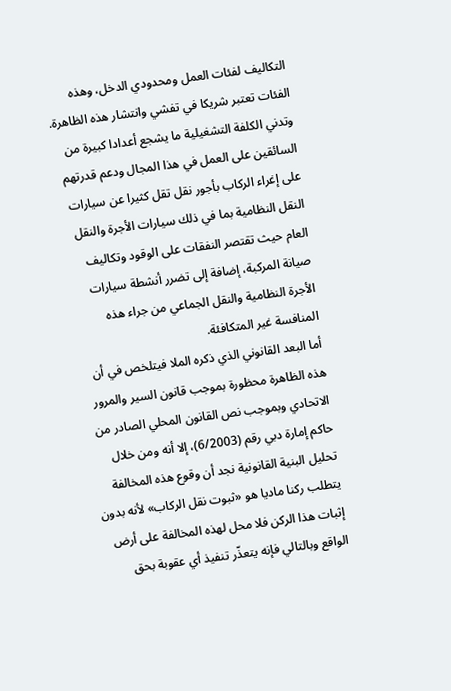التكاليف لفئات العمل ومحدودي الدخل، وهذه الفئات تعتبر شريكا في تفشي وانتشار هذه الظاهرة.
وتدني الكلفة التشغيلية ما يشجع أعدادا كبيرة من السائقين على العمل في هذا المجال ودعم قدرتهم على إغراء الركاب بأجور نقل تقل كثيرا عن سيارات النقل النظامية بما في ذلك سيارات الأجرة والنقل العام حيث تقتصر النفقات على الوقود وتكاليف صيانة المركبة، إضافة إلى تضرر أنشطة سيارات الأجرة النظامية والنقل الجماعي من جراء هذه المنافسة غير المتكافئة.
أما البعد القانوني الذي ذكره الملا فيتلخص في أن هذه الظاهرة محظورة بموجب قانون السير والمرور الاتحادي وبموجب نص القانون المحلي الصادر من حاكم إمارة دبي رقم (6/2003)، إلا أنه ومن خلال تحليل البنية القانونية نجد أن وقوع هذه المخالفة يتطلب ركنا ماديا هو «ثبوت نقل الركاب» لأنه بدون إثبات هذا الركن فلا محل لهذه المخالفة على أرض الواقع وبالتالي فإنه يتعذّر تنفيذ أي عقوبة بحق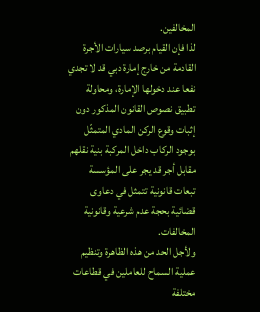المخالفين.
لذا فإن القيام برصد سيارات الأجرة القادمة من خارج إمارة دبي قد لا تجدي نفعا عند دخولها الإمارة، ومحاولة تطبيق نصوص القانون المذكور دون إثبات وقوع الركن المادي المتمثّل بوجود الركاب داخل المركبة بنية نقلهم مقابل أجر قد يجر على المؤسسة تبعات قانونية تتمثل في دعاوى قضائية بحجة عدم شرعية وقانونية المخالفات.
ولأجل الحد من هذه الظاهرة وتنظيم عملية السماح للعاملين في قطاعات مختلفة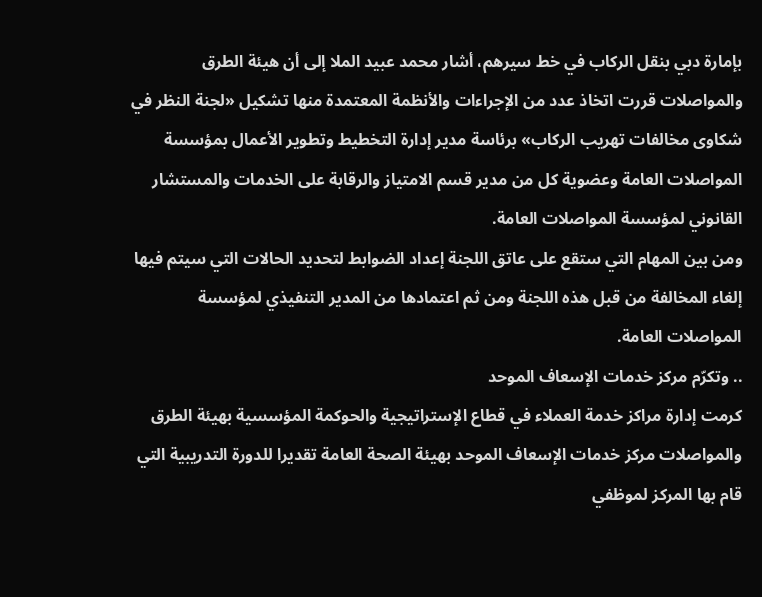بإمارة دبي بنقل الركاب في خط سيرهم، أشار محمد عبيد الملا إلى أن هيئة الطرق والمواصلات قررت اتخاذ عدد من الإجراءات والأنظمة المعتمدة منها تشكيل «لجنة النظر في شكاوى مخالفات تهريب الركاب» برئاسة مدير إدارة التخطيط وتطوير الأعمال بمؤسسة المواصلات العامة وعضوية كل من مدير قسم الامتياز والرقابة على الخدمات والمستشار القانوني لمؤسسة المواصلات العامة.
ومن بين المهام التي ستقع على عاتق اللجنة إعداد الضوابط لتحديد الحالات التي سيتم فيها إلغاء المخالفة من قبل هذه اللجنة ومن ثم اعتمادها من المدير التنفيذي لمؤسسة المواصلات العامة.
.. وتكرّم مركز خدمات الإسعاف الموحد
كرمت إدارة مراكز خدمة العملاء في قطاع الإستراتيجية والحوكمة المؤسسية بهيئة الطرق والمواصلات مركز خدمات الإسعاف الموحد بهيئة الصحة العامة تقديرا للدورة التدريبية التي قام بها المركز لموظفي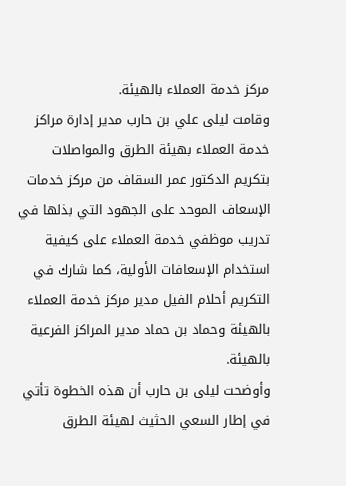مركز خدمة العملاء بالهيئة.
وقامت ليلى علي بن حارب مدير إدارة مراكز خدمة العملاء بهيئة الطرق والمواصلات بتكريم الدكتور عمر السقاف من مركز خدمات الإسعاف الموحد على الجهود التي بذلها في تدريب موظفي خدمة العملاء على كيفية استخدام الإسعافات الأولية، كما شارك في التكريم أحلام الفيل مدير مركز خدمة العملاء بالهيئة وحماد بن حماد مدير المراكز الفرعية بالهيئة.
وأوضحت ليلى بن حارب أن هذه الخطوة تأتي في إطار السعي الحثيث لهيئة الطرق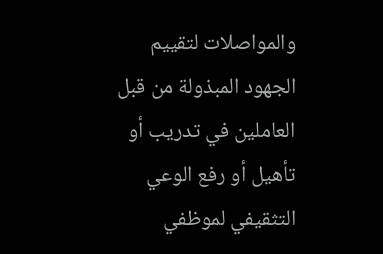والمواصلات لتقييم الجهود المبذولة من قبل العاملين في تدريب أو تأهيل أو رفع الوعي التثقيفي لموظفي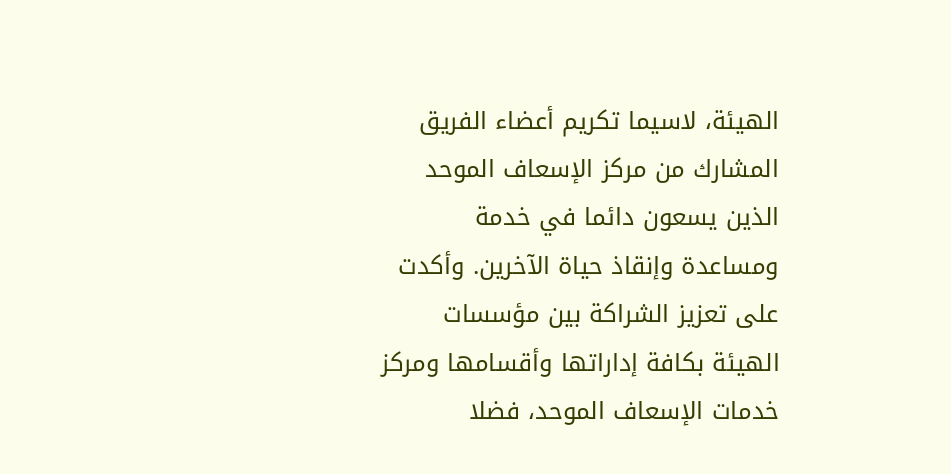الهيئة، لاسيما تكريم أعضاء الفريق المشارك من مركز الإسعاف الموحد الذين يسعون دائما في خدمة ومساعدة وإنقاذ حياة الآخرين. وأكدت على تعزيز الشراكة بين مؤسسات الهيئة بكافة إداراتها وأقسامها ومركز خدمات الإسعاف الموحد، فضلا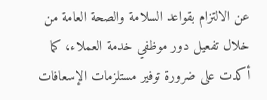عن الالتزام بقواعد السلامة والصحة العامة من خلال تفعيل دور موظفي خدمة العملاء، كما أكدت على ضرورة توفير مستلزمات الإسعافات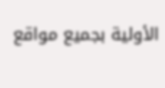الأولية بجميع مواقع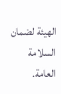الهيئة لضمان السلامة العامة.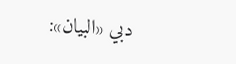دبي «البيان»: